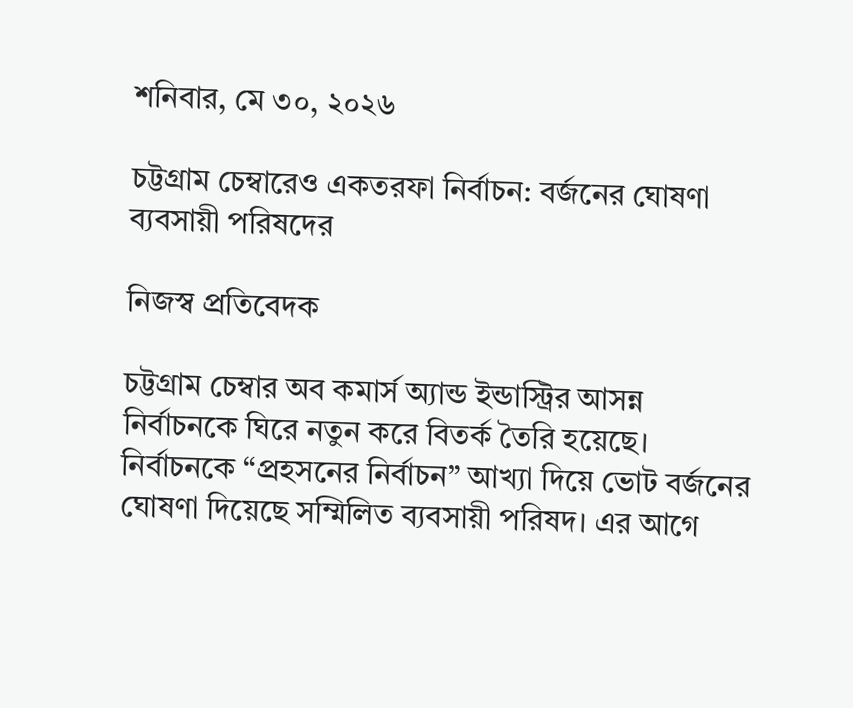শনিবার, মে ৩০, ২০২৬

চট্টগ্রাম চেম্বারেও একতরফা নির্বাচন: বর্জনের ঘোষণা ব্যবসায়ী পরিষদের

নিজস্ব প্রতিবেদক

চট্টগ্রাম চেম্বার অব কমার্স অ্যান্ড ইন্ডাস্ট্রির আসন্ন নির্বাচনকে ঘিরে নতুন করে বিতর্ক তৈরি হয়েছে। নির্বাচনকে “প্রহসনের নির্বাচন” আখ্যা দিয়ে ভোট বর্জনের ঘোষণা দিয়েছে সম্মিলিত ব্যবসায়ী পরিষদ। এর আগে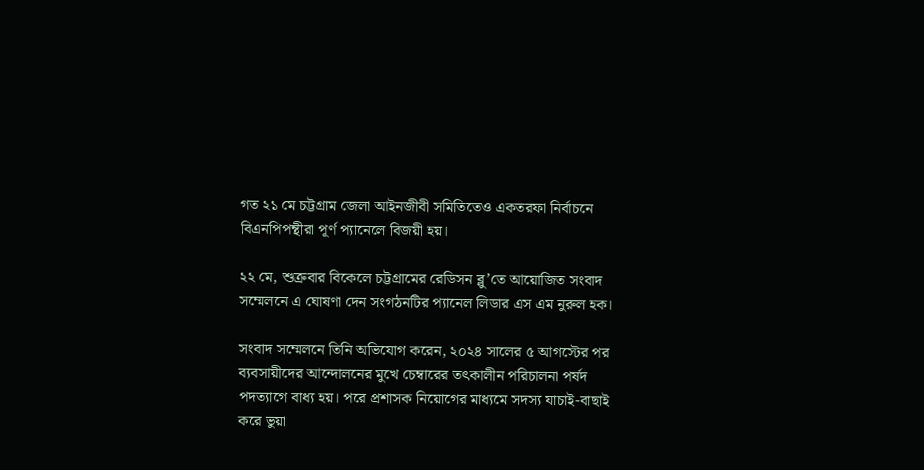গত ২১ মে চট্টগ্রাম জেলা আইনজীবী সমিতিতেও একতরফা নির্বাচনে বিএনপিপন্থীরা পূর্ণ প্যানেলে বিজয়ী হয়।

২২ মে, শুক্রবার বিকেলে চট্টগ্রামের রেডিসন ব্লু’তে আয়োজিত সংবাদ সম্মেলনে এ ঘোষণা দেন সংগঠনটির প্যানেল লিডার এস এম নুরুল হক।

সংবাদ সম্মেলনে তিনি অভিযোগ করেন, ২০২৪ সালের ৫ আগস্টের পর ব্যবসায়ীদের আন্দোলনের মুখে চেম্বারের তৎকালীন পরিচালনা পর্ষদ পদত্যাগে বাধ্য হয়। পরে প্রশাসক নিয়োগের মাধ্যমে সদস্য যাচাই-বাছাই করে ভুয়া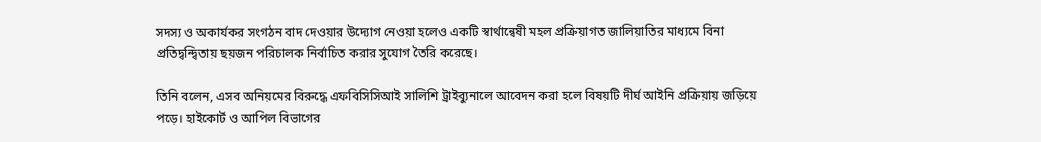সদস্য ও অকার্যকর সংগঠন বাদ দেওয়ার উদ্যোগ নেওয়া হলেও একটি স্বার্থান্বেষী মহল প্রক্রিয়াগত জালিয়াতির মাধ্যমে বিনা প্রতিদ্বন্দ্বিতায় ছয়জন পরিচালক নির্বাচিত করার সুযোগ তৈরি করেছে।

তিনি বলেন, এসব অনিয়মের বিরুদ্ধে এফবিসিসিআই সালিশি ট্রাইব্যুনালে আবেদন করা হলে বিষয়টি দীর্ঘ আইনি প্রক্রিয়ায় জড়িয়ে পড়ে। হাইকোর্ট ও আপিল বিভাগের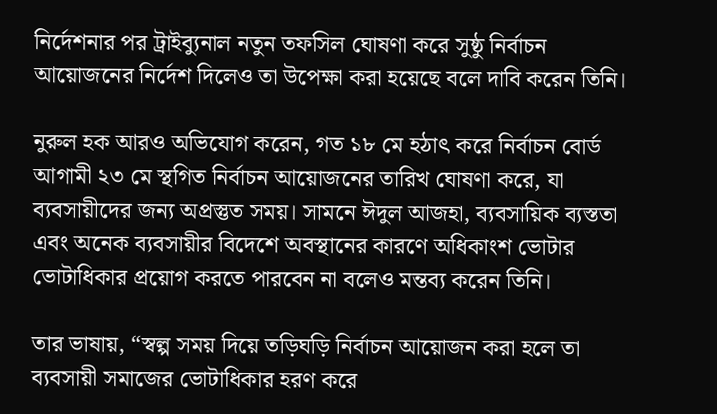নির্দেশনার পর ট্রাইব্যুনাল নতুন তফসিল ঘোষণা করে সুষ্ঠু নির্বাচন আয়োজনের নির্দেশ দিলেও তা উপেক্ষা করা হয়েছে বলে দাবি করেন তিনি।

নুরুল হক আরও অভিযোগ করেন, গত ১৮ মে হঠাৎ করে নির্বাচন বোর্ড আগামী ২৩ মে স্থগিত নির্বাচন আয়োজনের তারিখ ঘোষণা করে, যা ব্যবসায়ীদের জন্য অপ্রস্তুত সময়। সামনে ঈদুল আজহা, ব্যবসায়িক ব্যস্ততা এবং অনেক ব্যবসায়ীর বিদেশে অবস্থানের কারণে অধিকাংশ ভোটার ভোটাধিকার প্রয়োগ করতে পারবেন না বলেও মন্তব্য করেন তিনি।

তার ভাষায়, “স্বল্প সময় দিয়ে তড়িঘড়ি নির্বাচন আয়োজন করা হলে তা ব্যবসায়ী সমাজের ভোটাধিকার হরণ করে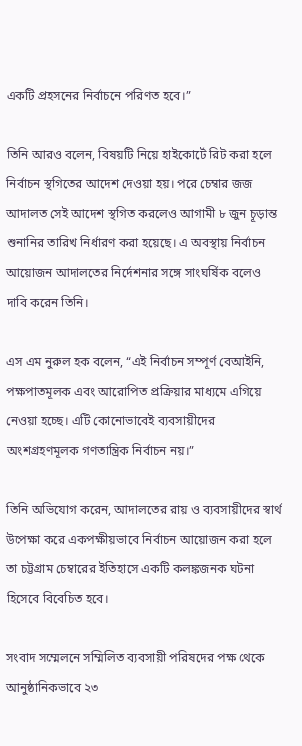একটি প্রহসনের নির্বাচনে পরিণত হবে।”

তিনি আরও বলেন, বিষয়টি নিয়ে হাইকোর্টে রিট করা হলে নির্বাচন স্থগিতের আদেশ দেওয়া হয়। পরে চেম্বার জজ আদালত সেই আদেশ স্থগিত করলেও আগামী ৮ জুন চূড়ান্ত শুনানির তারিখ নির্ধারণ করা হয়েছে। এ অবস্থায় নির্বাচন আয়োজন আদালতের নির্দেশনার সঙ্গে সাংঘর্ষিক বলেও দাবি করেন তিনি।

এস এম নুরুল হক বলেন, “এই নির্বাচন সম্পূর্ণ বেআইনি, পক্ষপাতমূলক এবং আরোপিত প্রক্রিয়ার মাধ্যমে এগিয়ে নেওয়া হচ্ছে। এটি কোনোভাবেই ব্যবসায়ীদের অংশগ্রহণমূলক গণতান্ত্রিক নির্বাচন নয়।”

তিনি অভিযোগ করেন, আদালতের রায় ও ব্যবসায়ীদের স্বার্থ উপেক্ষা করে একপক্ষীয়ভাবে নির্বাচন আয়োজন করা হলে তা চট্টগ্রাম চেম্বারের ইতিহাসে একটি কলঙ্কজনক ঘটনা হিসেবে বিবেচিত হবে।

সংবাদ সম্মেলনে সম্মিলিত ব্যবসায়ী পরিষদের পক্ষ থেকে আনুষ্ঠানিকভাবে ২৩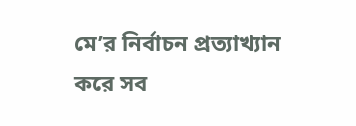মে’র নির্বাচন প্রত্যাখ্যান করে সব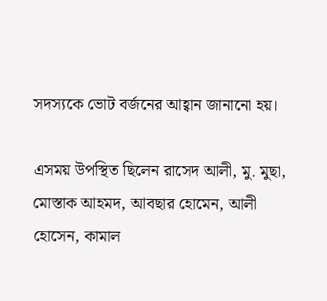সদস্যকে ভোট বর্জনের আহ্বান জানানো হয়।

এসময় উপস্থিত ছিলেন রাসেদ আলী, মু. মুছা, মোস্তাক আহমদ, আবছার হোমেন, আলী হোসেন, কামাল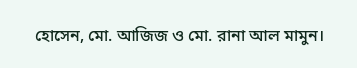হোসেন, মো. আজিজ ও মো. রানা আল মামুন।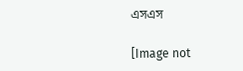এসএস

[Image not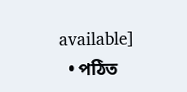available]
  • পঠিত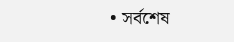• সর্বশেষ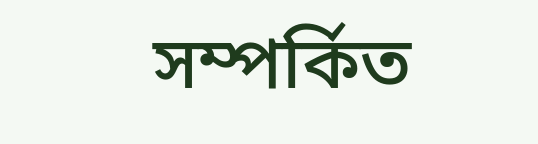সম্পর্কিত